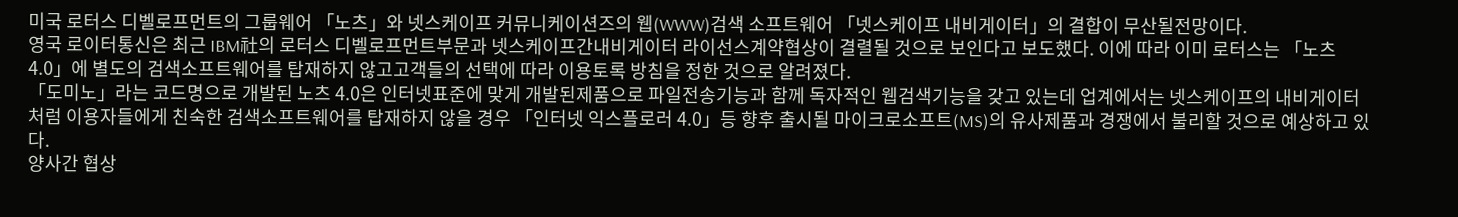미국 로터스 디벨로프먼트의 그룹웨어 「노츠」와 넷스케이프 커뮤니케이션즈의 웹(WWW)검색 소프트웨어 「넷스케이프 내비게이터」의 결합이 무산될전망이다.
영국 로이터통신은 최근 IBM社의 로터스 디벨로프먼트부문과 넷스케이프간내비게이터 라이선스계약협상이 결렬될 것으로 보인다고 보도했다. 이에 따라 이미 로터스는 「노츠 4.0」에 별도의 검색소프트웨어를 탑재하지 않고고객들의 선택에 따라 이용토록 방침을 정한 것으로 알려졌다.
「도미노」라는 코드명으로 개발된 노츠 4.0은 인터넷표준에 맞게 개발된제품으로 파일전송기능과 함께 독자적인 웹검색기능을 갖고 있는데 업계에서는 넷스케이프의 내비게이터 처럼 이용자들에게 친숙한 검색소프트웨어를 탑재하지 않을 경우 「인터넷 익스플로러 4.0」등 향후 출시될 마이크로소프트(MS)의 유사제품과 경쟁에서 불리할 것으로 예상하고 있다.
양사간 협상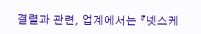결렬과 관련, 업계에서는 『넷스케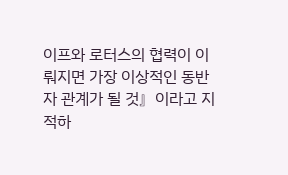이프와 로터스의 협력이 이뤄지면 가장 이상적인 동반자 관계가 될 것』이라고 지적하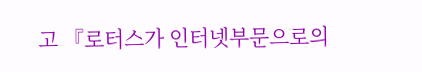고 『로터스가 인터넷부문으로의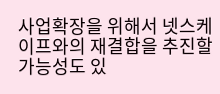사업확장을 위해서 넷스케이프와의 재결합을 추진할 가능성도 있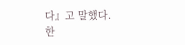다』고 말했다.
한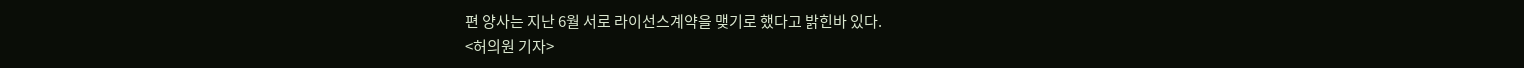편 양사는 지난 6월 서로 라이선스계약을 맺기로 했다고 밝힌바 있다.
<허의원 기자>